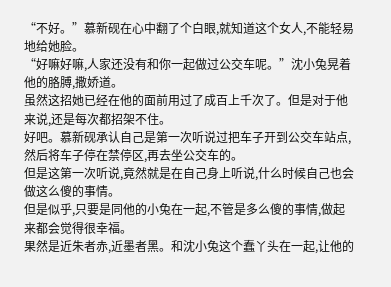“不好。”慕新砚在心中翻了个白眼,就知道这个女人,不能轻易地给她脸。
“好嘛好嘛,人家还没有和你一起做过公交车呢。”沈小兔晃着他的胳膊,撒娇道。
虽然这招她已经在他的面前用过了成百上千次了。但是对于他来说,还是每次都招架不住。
好吧。慕新砚承认自己是第一次听说过把车子开到公交车站点,然后将车子停在禁停区,再去坐公交车的。
但是这第一次听说,竟然就是在自己身上听说,什么时候自己也会做这么傻的事情。
但是似乎,只要是同他的小兔在一起,不管是多么傻的事情,做起来都会觉得很幸福。
果然是近朱者赤,近墨者黑。和沈小兔这个蠢丫头在一起,让他的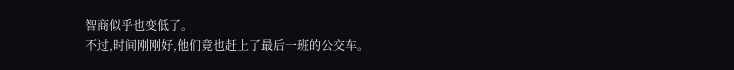智商似乎也变低了。
不过,时间刚刚好,他们竟也赶上了最后一班的公交车。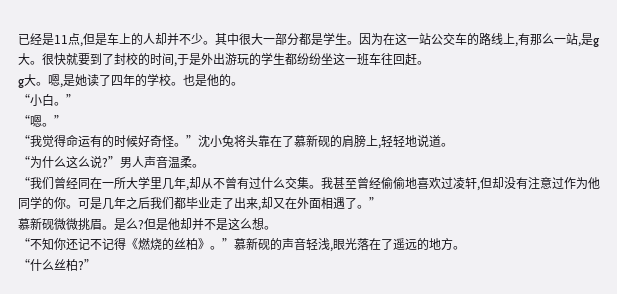已经是11点,但是车上的人却并不少。其中很大一部分都是学生。因为在这一站公交车的路线上,有那么一站,是g大。很快就要到了封校的时间,于是外出游玩的学生都纷纷坐这一班车往回赶。
g大。嗯,是她读了四年的学校。也是他的。
“小白。”
“嗯。”
“我觉得命运有的时候好奇怪。”沈小兔将头靠在了慕新砚的肩膀上,轻轻地说道。
“为什么这么说?”男人声音温柔。
“我们曾经同在一所大学里几年,却从不曾有过什么交集。我甚至曾经偷偷地喜欢过凌轩,但却没有注意过作为他同学的你。可是几年之后我们都毕业走了出来,却又在外面相遇了。”
慕新砚微微挑眉。是么?但是他却并不是这么想。
“不知你还记不记得《燃烧的丝柏》。”慕新砚的声音轻浅,眼光落在了遥远的地方。
“什么丝柏?”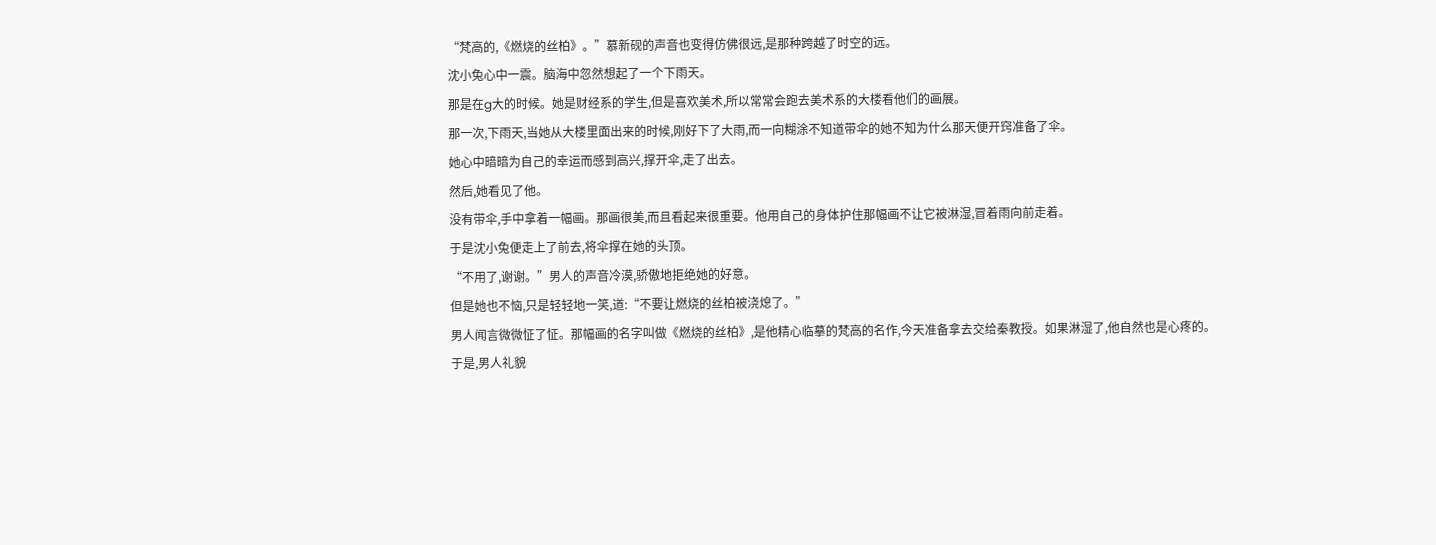“梵高的,《燃烧的丝柏》。”慕新砚的声音也变得仿佛很远,是那种跨越了时空的远。
沈小兔心中一震。脑海中忽然想起了一个下雨天。
那是在g大的时候。她是财经系的学生,但是喜欢美术,所以常常会跑去美术系的大楼看他们的画展。
那一次,下雨天,当她从大楼里面出来的时候,刚好下了大雨,而一向糊涂不知道带伞的她不知为什么那天便开窍准备了伞。
她心中暗暗为自己的幸运而感到高兴,撑开伞,走了出去。
然后,她看见了他。
没有带伞,手中拿着一幅画。那画很美,而且看起来很重要。他用自己的身体护住那幅画不让它被淋湿,冒着雨向前走着。
于是沈小兔便走上了前去,将伞撑在她的头顶。
“不用了,谢谢。”男人的声音冷漠,骄傲地拒绝她的好意。
但是她也不恼,只是轻轻地一笑,道:“不要让燃烧的丝柏被浇熄了。”
男人闻言微微怔了怔。那幅画的名字叫做《燃烧的丝柏》,是他精心临摹的梵高的名作,今天准备拿去交给秦教授。如果淋湿了,他自然也是心疼的。
于是,男人礼貌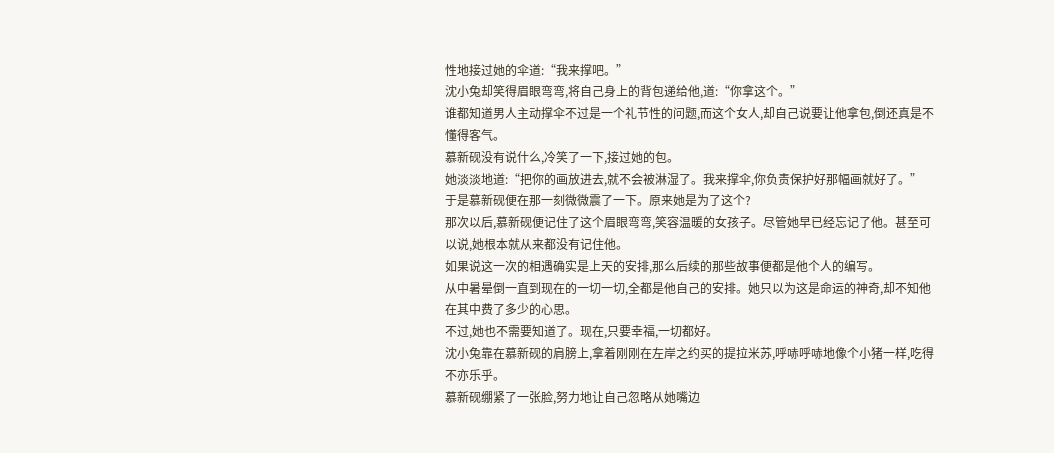性地接过她的伞道:“我来撑吧。”
沈小兔却笑得眉眼弯弯,将自己身上的背包递给他,道:“你拿这个。”
谁都知道男人主动撑伞不过是一个礼节性的问题,而这个女人,却自己说要让他拿包,倒还真是不懂得客气。
慕新砚没有说什么,冷笑了一下,接过她的包。
她淡淡地道:“把你的画放进去,就不会被淋湿了。我来撑伞,你负责保护好那幅画就好了。”
于是慕新砚便在那一刻微微震了一下。原来她是为了这个?
那次以后,慕新砚便记住了这个眉眼弯弯,笑容温暖的女孩子。尽管她早已经忘记了他。甚至可以说,她根本就从来都没有记住他。
如果说这一次的相遇确实是上天的安排,那么后续的那些故事便都是他个人的编写。
从中暑晕倒一直到现在的一切一切,全都是他自己的安排。她只以为这是命运的神奇,却不知他在其中费了多少的心思。
不过,她也不需要知道了。现在,只要幸福,一切都好。
沈小兔靠在慕新砚的肩膀上,拿着刚刚在左岸之约买的提拉米苏,呼哧呼哧地像个小猪一样,吃得不亦乐乎。
慕新砚绷紧了一张脸,努力地让自己忽略从她嘴边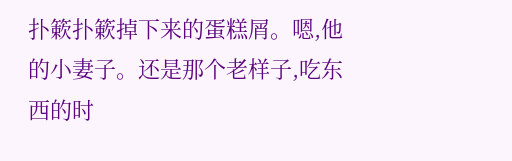扑簌扑簌掉下来的蛋糕屑。嗯,他的小妻子。还是那个老样子,吃东西的时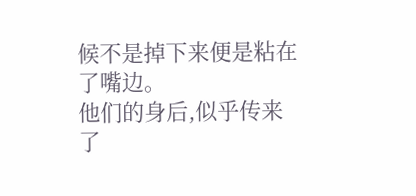候不是掉下来便是粘在了嘴边。
他们的身后,似乎传来了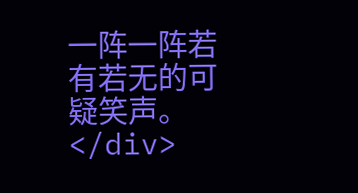一阵一阵若有若无的可疑笑声。</div>